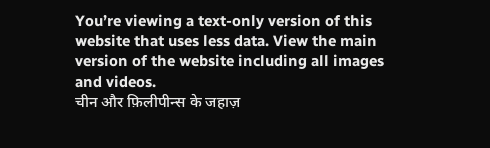You’re viewing a text-only version of this website that uses less data. View the main version of the website including all images and videos.
चीन और फ़िलीपीन्स के जहाज़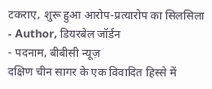टकराए, शुरू हुआ आरोप-प्रत्यारोप का सिलसिला
- Author, डियरबेल जॉर्डन
- पदनाम, बीबीसी न्यूज़
दक्षिण चीन सागर के एक विवादित हिस्से में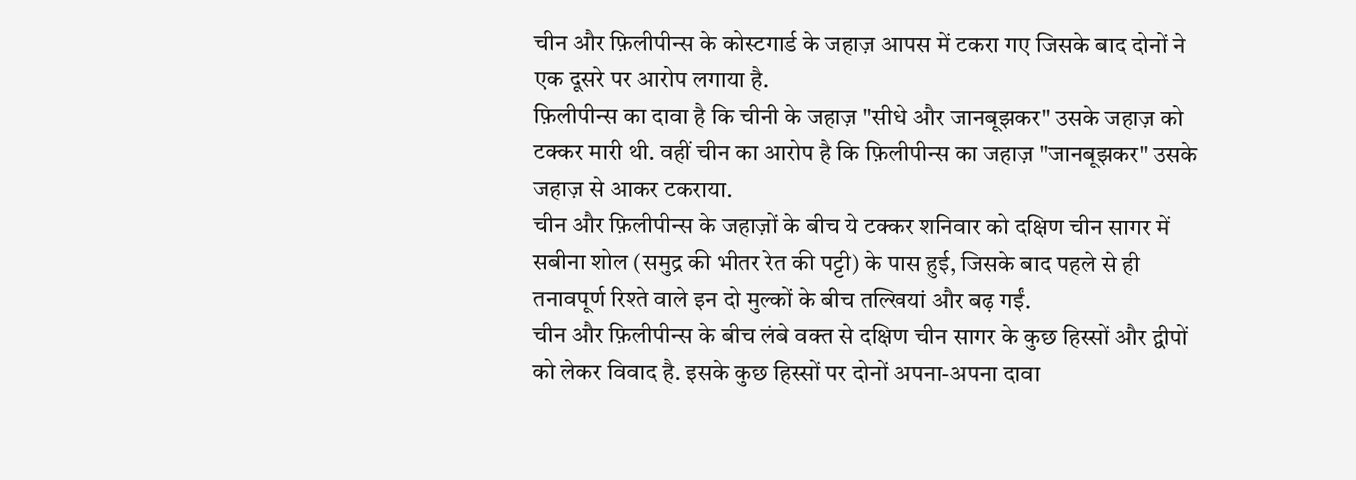चीन और फ़िलीपीन्स के कोस्टगार्ड के जहाज़ आपस में टकरा गए जिसके बाद दोनों ने एक दूसरे पर आरोप लगाया है.
फ़िलीपीन्स का दावा है कि चीनी के जहाज़ "सीधे और जानबूझकर" उसके जहाज़ को टक्कर मारी थी. वहीं चीन का आरोप है कि फ़िलीपीन्स का जहाज़ "जानबूझकर" उसके जहाज़ से आकर टकराया.
चीन और फ़िलीपीन्स के जहाज़ों के बीच ये टक्कर शनिवार को दक्षिण चीन सागर में सबीना शोल (समुद्र की भीतर रेत की पट्टी) के पास हुई, जिसके बाद पहले से ही तनावपूर्ण रिश्ते वाले इन दो मुल्कों के बीच तल्खियां और बढ़ गईं.
चीन और फ़िलीपीन्स के बीच लंबे वक्त से दक्षिण चीन सागर के कुछ हिस्सों और द्वीपों को लेकर विवाद है. इसके कुछ हिस्सों पर दोनों अपना-अपना दावा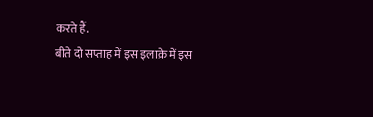करते हैं.
बीते दो सप्ताह में इस इलाक़े में इस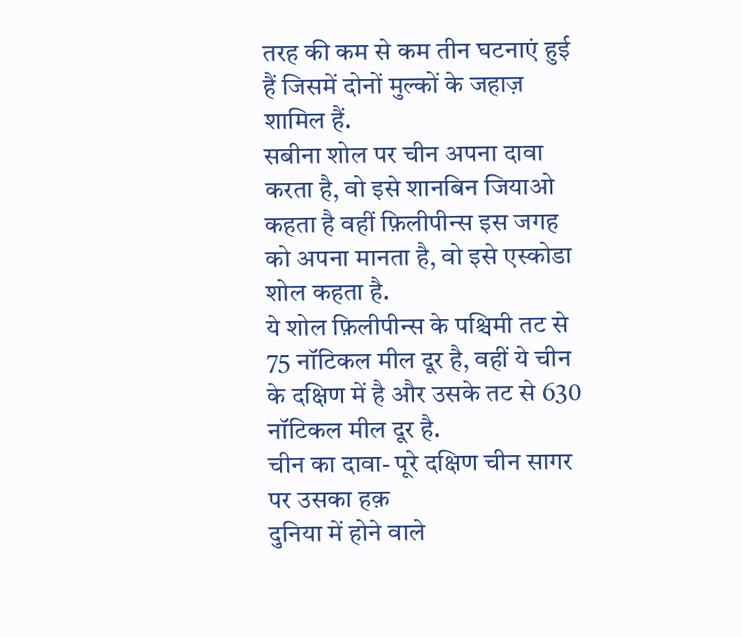तरह की कम से कम तीन घटनाएं हुई हैं जिसमें दोनों मुल्कों के जहाज़ शामिल हैं.
सबीना शोल पर चीन अपना दावा करता है, वो इसे शानबिन जियाओ कहता है वहीं फ़िलीपीन्स इस जगह को अपना मानता है, वो इसे एस्कोडा शोल कहता है.
ये शोल फ़िलीपीन्स के पश्चिमी तट से 75 नॉटिकल मील दूर है, वहीं ये चीन के दक्षिण में है और उसके तट से 630 नॉटिकल मील दूर है.
चीन का दावा- पूरे दक्षिण चीन सागर पर उसका हक़
दुनिया में होने वाले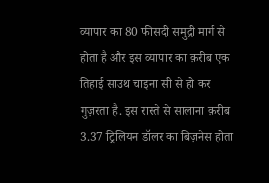व्यापार का 80 फीसदी समुद्री मार्ग से होता है और इस व्यापार का क़रीब एक तिहाई साउथ चाइना सी से हो कर गुज़रता है. इस रास्ते से सालाना क़रीब 3.37 ट्रिलियन डॉलर का बिज़नेस होता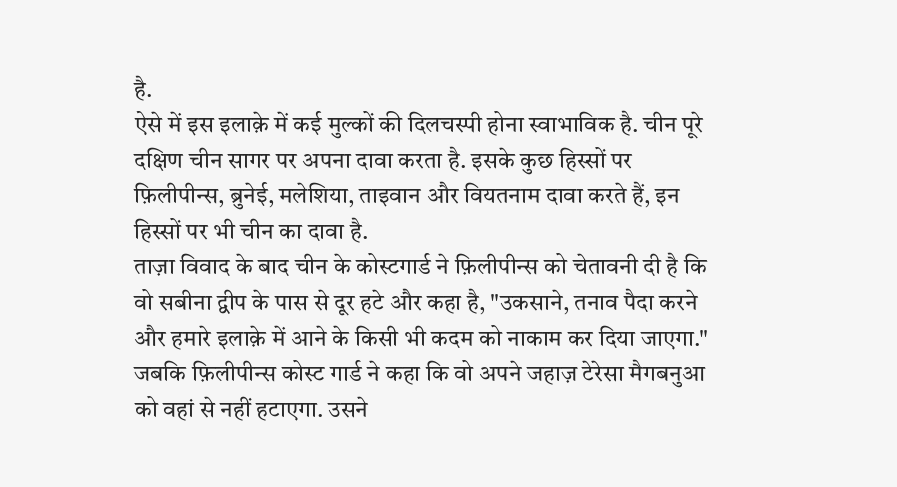है.
ऐसे में इस इलाक़े में कई मुल्कों की दिलचस्पी होना स्वाभाविक है. चीन पूरे दक्षिण चीन सागर पर अपना दावा करता है. इसके कुछ हिस्सों पर फ़िलीपीन्स, ब्रुनेई, मलेशिया, ताइवान और वियतनाम दावा करते हैं, इन हिस्सों पर भी चीन का दावा है.
ताज़ा विवाद के बाद चीन के कोस्टगार्ड ने फ़िलीपीन्स को चेतावनी दी है कि वो सबीना द्वीप के पास से दूर हटे और कहा है, "उकसाने, तनाव पैदा करने और हमारे इलाक़े में आने के किसी भी कदम को नाकाम कर दिया जाएगा."
जबकि फ़िलीपीन्स कोस्ट गार्ड ने कहा कि वो अपने जहाज़ टेरेसा मैगबनुआ को वहां से नहीं हटाएगा. उसने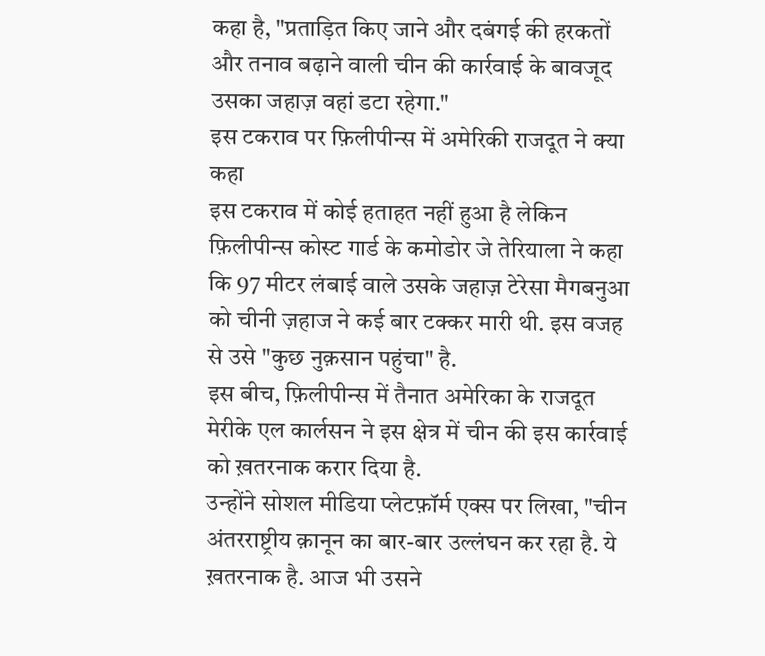कहा है, "प्रताड़ित किए जाने और दबंगई की हरकतों और तनाव बढ़ाने वाली चीन की कार्रवाई के बावजूद उसका जहाज़ वहां डटा रहेगा."
इस टकराव पर फ़िलीपीन्स में अमेरिकी राजदूत ने क्या कहा
इस टकराव में कोई हताहत नहीं हुआ है लेकिन फ़िलीपीन्स कोस्ट गार्ड के कमोडोर जे तेरियाला ने कहा कि 97 मीटर लंबाई वाले उसके जहाज़ टेरेसा मैगबनुआ को चीनी ज़हाज ने कई बार टक्कर मारी थी. इस वजह से उसे "कुछ नुक़सान पहुंचा" है.
इस बीच, फ़िलीपीन्स में तैनात अमेरिका के राजदूत मेरीके एल कार्लसन ने इस क्षेत्र में चीन की इस कार्रवाई को ख़तरनाक करार दिया है.
उन्होंने सोशल मीडिया प्लेटफ़ॉर्म एक्स पर लिखा, "चीन अंतरराष्ट्रीय क़ानून का बार-बार उल्लंघन कर रहा है. ये ख़तरनाक है. आज भी उसने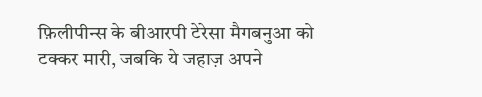फ़िलीपीन्स के बीआरपी टेरेसा मैगबनुआ को टक्कर मारी, जबकि ये जहाज़ अपने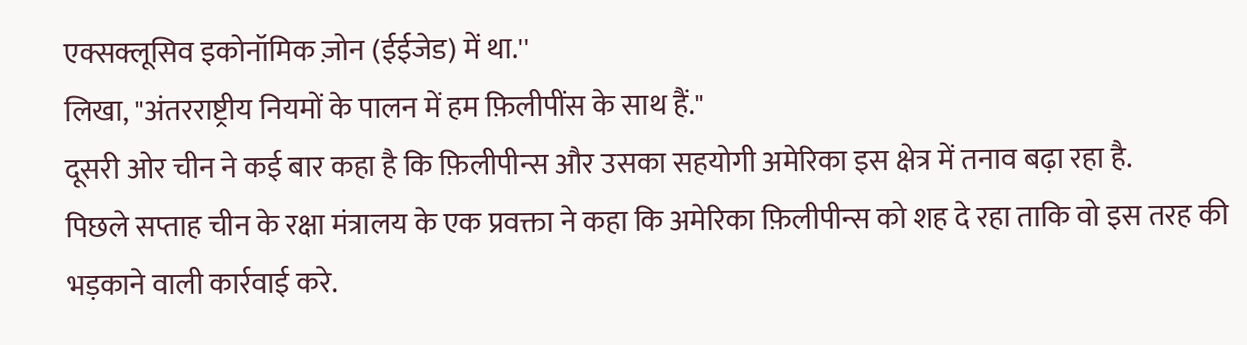एक्सक्लूसिव इकोनॉमिक ज़ोन (ईईजेड) में था.''
लिखा, "अंतरराष्ट्रीय नियमों के पालन में हम फ़िलीपींस के साथ हैं."
दूसरी ओर चीन ने कई बार कहा है कि फ़िलीपीन्स और उसका सहयोगी अमेरिका इस क्षेत्र में तनाव बढ़ा रहा है.
पिछले सप्ताह चीन के रक्षा मंत्रालय के एक प्रवक्ता ने कहा कि अमेरिका फ़िलीपीन्स को शह दे रहा ताकि वो इस तरह की भड़काने वाली कार्रवाई करे.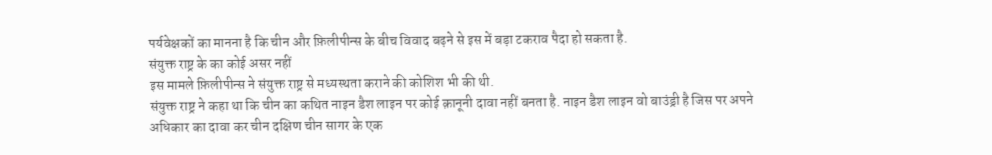पर्यवेक्षकों का मानना है कि चीन और फ़िलीपीन्स के बीच विवाद बढ़ने से इस में बड़ा टकराव पैदा हो सकता है.
संयुक्त राष्ट्र के का कोई असर नहीं
इस मामले फ़िलीपीन्स ने संयुक्त राष्ट्र से मध्यस्थता कराने की कोशिश भी की थी.
संयुक्त राष्ट्र ने कहा था कि चीन का कथित नाइन डैश लाइन पर कोई क़ानूनी दावा नहीं बनता है. नाइन डैश लाइन वो बाउंड्री है जिस पर अपने अधिकार का दावा कर चीन दक्षिण चीन सागर के एक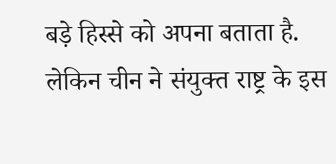बड़े हिस्से को अपना बताता है.
लेकिन चीन ने संयुक्त राष्ट्र के इस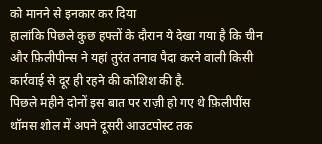को मानने से इनकार कर दिया
हालांकि पिछले कुछ हफ्तों के दौरान ये देखा गया है कि चीन और फ़िलीपीन्स ने यहां तुरंत तनाव पैदा करने वाली किसी कार्रवाई से दूर ही रहने की कोशिश की है.
पिछले महीने दोनों इस बात पर राज़ी हो गए थे फ़िलीपींस थॉमस शोल में अपने दूसरी आउटपोस्ट तक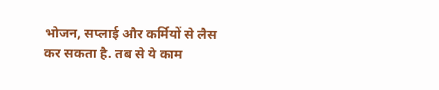भोजन, सप्लाई और कर्मियों से लैस कर सकता है. तब से ये काम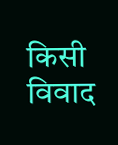किसी विवाद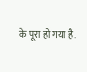के पूरा हो गया है.